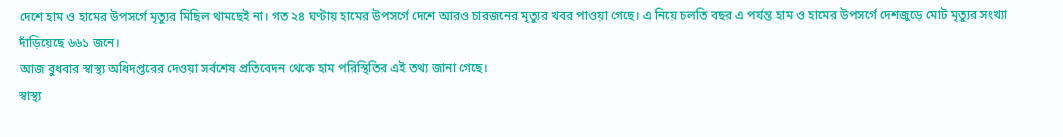দেশে হাম ও হামের উপসর্গে মৃত্যুর মিছিল থামছেই না। গত ২৪ ঘণ্টায় হামের উপসর্গে দেশে আরও চারজনের মৃত্যুর খবর পাওয়া গেছে। এ নিয়ে চলতি বছর এ পর্যন্ত হাম ও হামের উপসর্গে দেশজুড়ে মোট মৃত্যুর সংখ্যা দাঁড়িয়েছে ৬৬১ জনে।
আজ বুধবার স্বাস্থ্য অধিদপ্তরের দেওয়া সর্বশেষ প্রতিবেদন থেকে হাম পরিস্থিতির এই তথ্য জানা গেছে।
স্বাস্থ্য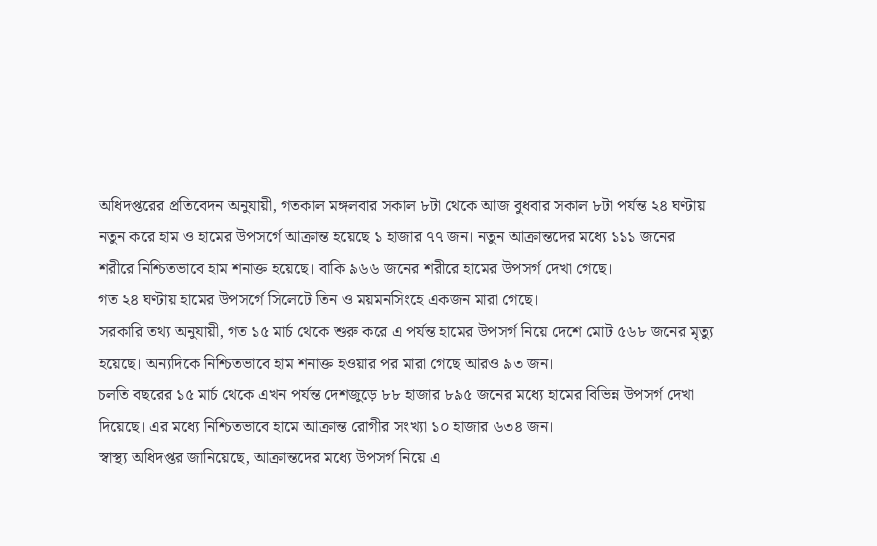অধিদপ্তরের প্রতিবেদন অনুযায়ী, গতকাল মঙ্গলবার সকাল ৮টা থেকে আজ বুধবার সকাল ৮টা পর্যন্ত ২৪ ঘণ্টায় নতুন করে হাম ও হামের উপসর্গে আক্রান্ত হয়েছে ১ হাজার ৭৭ জন। নতুন আক্রান্তদের মধ্যে ১১১ জনের শরীরে নিশ্চিতভাবে হাম শনাক্ত হয়েছে। বাকি ৯৬৬ জনের শরীরে হামের উপসর্গ দেখা গেছে।
গত ২৪ ঘণ্টায় হামের উপসর্গে সিলেটে তিন ও ময়মনসিংহে একজন মারা গেছে।
সরকারি তথ্য অনুযায়ী, গত ১৫ মার্চ থেকে শুরু করে এ পর্যন্ত হামের উপসর্গ নিয়ে দেশে মোট ৫৬৮ জনের মৃত্যু হয়েছে। অন্যদিকে নিশ্চিতভাবে হাম শনাক্ত হওয়ার পর মারা গেছে আরও ৯৩ জন।
চলতি বছরের ১৫ মার্চ থেকে এখন পর্যন্ত দেশজুড়ে ৮৮ হাজার ৮৯৫ জনের মধ্যে হামের বিভিন্ন উপসর্গ দেখা দিয়েছে। এর মধ্যে নিশ্চিতভাবে হামে আক্রান্ত রোগীর সংখ্যা ১০ হাজার ৬৩৪ জন।
স্বাস্থ্য অধিদপ্তর জানিয়েছে, আক্রান্তদের মধ্যে উপসর্গ নিয়ে এ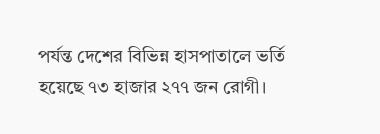পর্যন্ত দেশের বিভিন্ন হাসপাতালে ভর্তি হয়েছে ৭৩ হাজার ২৭৭ জন রোগী।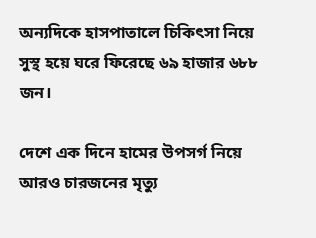অন্যদিকে হাসপাতালে চিকিৎসা নিয়ে সুস্থ হয়ে ঘরে ফিরেছে ৬৯ হাজার ৬৮৮ জন।

দেশে এক দিনে হামের উপসর্গ নিয়ে আরও চারজনের মৃত্যু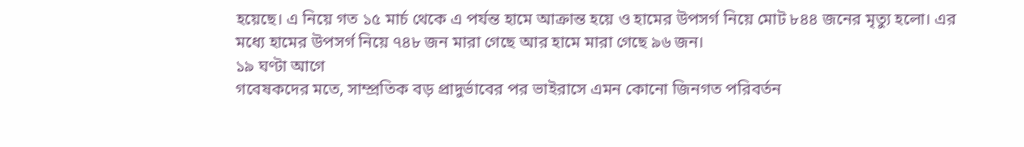হয়েছে। এ নিয়ে গত ১৫ মার্চ থেকে এ পর্যন্ত হামে আক্রান্ত হয়ে ও হামের উপসর্গ নিয়ে মোট ৮৪৪ জনের মৃত্যু হলো। এর মধ্যে হামের উপসর্গ নিয়ে ৭৪৮ জন মারা গেছে আর হামে মারা গেছে ৯৬ জন।
১৯ ঘণ্টা আগে
গবেষকদের মতে, সাম্প্রতিক বড় প্রাদুর্ভাবের পর ভাইরাসে এমন কোনো জিনগত পরিবর্তন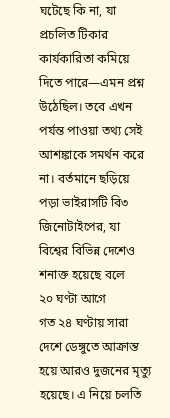ঘটেছে কি না, যা প্রচলিত টিকার কার্যকারিতা কমিয়ে দিতে পারে—এমন প্রশ্ন উঠেছিল। তবে এখন পর্যন্ত পাওয়া তথ্য সেই আশঙ্কাকে সমর্থন করে না। বর্তমানে ছড়িয়ে পড়া ভাইরাসটি বি৩ জিনোটাইপের, যা বিশ্বের বিভিন্ন দেশেও শনাক্ত হয়েছে বলে
২০ ঘণ্টা আগে
গত ২৪ ঘণ্টায় সারা দেশে ডেঙ্গুতে আক্রান্ত হয়ে আরও দুজনের মৃত্যু হয়েছে। এ নিয়ে চলতি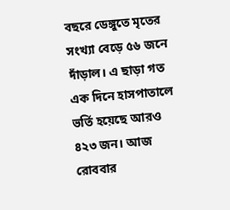বছরে ডেঙ্গুতে মৃতের সংখ্যা বেড়ে ৫৬ জনে দাঁড়াল। এ ছাড়া গত এক দিনে হাসপাতালে ভর্তি হয়েছে আরও ৪২৩ জন। আজ রোববার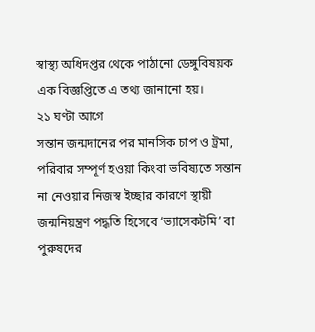স্বাস্থ্য অধিদপ্তর থেকে পাঠানো ডেঙ্গুবিষয়ক এক বিজ্ঞপ্তিতে এ তথ্য জানানো হয়।
২১ ঘণ্টা আগে
সন্তান জন্মদানের পর মানসিক চাপ ও ট্রমা, পরিবার সম্পূর্ণ হওয়া কিংবা ভবিষ্যতে সন্তান না নেওয়ার নিজস্ব ইচ্ছার কারণে স্থায়ী জন্মনিয়ন্ত্রণ পদ্ধতি হিসেবে ‘ভ্যাসেকটমি’ বা পুরুষদের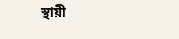স্থায়ী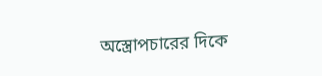অস্ত্রোপচারের দিকে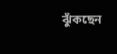ঝুঁকছেন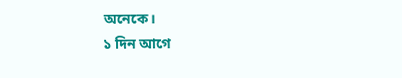অনেকে।
১ দিন আগে